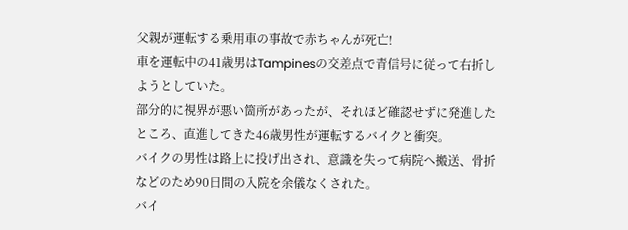父親が運転する乗用車の事故で赤ちゃんが死亡!
車を運転中の41歳男はTampinesの交差点で青信号に従って右折しようとしていた。
部分的に視界が悪い箇所があったが、それほど確認せずに発進したところ、直進してきた46歳男性が運転するバイクと衝突。
バイクの男性は路上に投げ出され、意識を失って病院へ搬送、骨折などのため90日間の入院を余儀なくされた。
バイ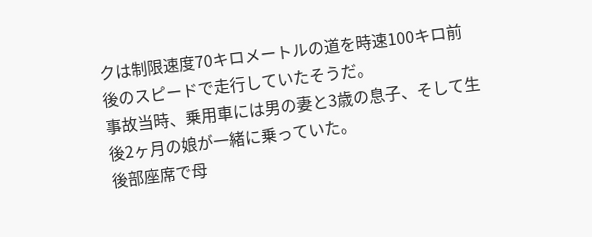クは制限速度70キロメートルの道を時速100キロ前後のスピードで走行していたそうだ。
事故当時、乗用車には男の妻と3歳の息子、そして生後2ヶ月の娘が一緒に乗っていた。
後部座席で母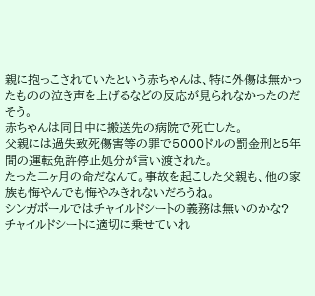親に抱っこされていたという赤ちゃんは、特に外傷は無かったものの泣き声を上げるなどの反応が見られなかったのだそう。
赤ちゃんは同日中に搬送先の病院で死亡した。
父親には過失致死傷害等の罪で5000ドルの罰金刑と5年間の運転免許停止処分が言い渡された。
たった二ヶ月の命だなんて。事故を起こした父親も、他の家族も悔やんでも悔やみきれないだろうね。
シンガポールではチャイルドシートの義務は無いのかな?
チャイルドシートに適切に乗せていれ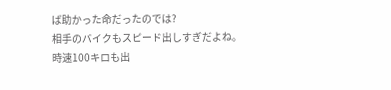ば助かった命だったのでは?
相手のバイクもスピード出しすぎだよね。時速100キロも出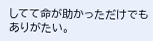してて命が助かっただけでもありがたい。